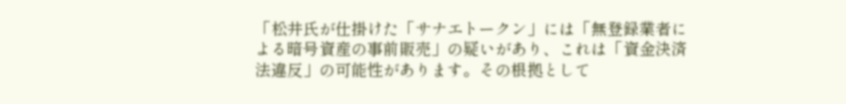「松井氏が仕掛けた「サナエトークン」には「無登録業者による暗号資産の事前販売」の疑いがあり、これは「資金決済法違反」の可能性があります。その根拠として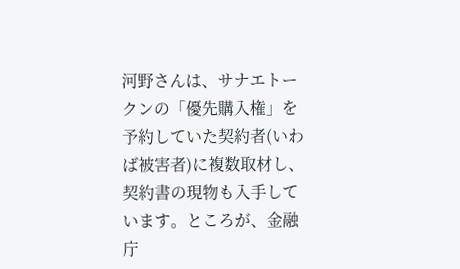河野さんは、サナエトークンの「優先購入権」を予約していた契約者(いわば被害者)に複数取材し、契約書の現物も入手しています。ところが、金融庁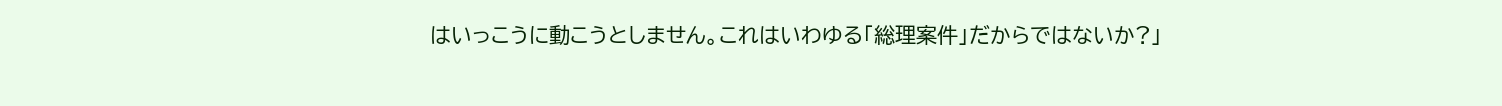はいっこうに動こうとしません。これはいわゆる「総理案件」だからではないか?」